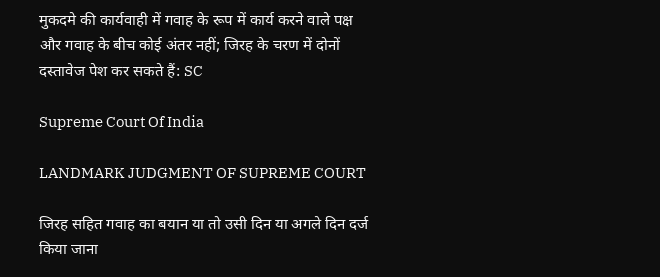मुकदमे की कार्यवाही में गवाह के रूप में कार्य करने वाले पक्ष और गवाह के बीच कोई अंतर नहीं; जिरह के चरण में दोनों दस्तावेज पेश कर सकते हैं: SC

Supreme Court Of India

LANDMARK JUDGMENT OF SUPREME COURT

जिरह सहित गवाह का बयान या तो उसी दिन या अगले दिन दर्ज किया जाना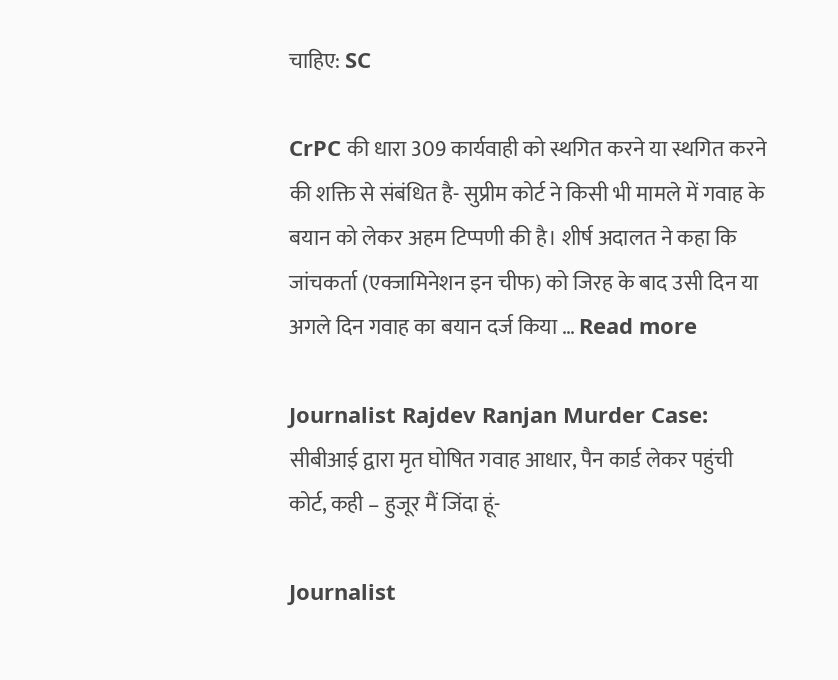चाहिए: SC

CrPC की धारा 309 कार्यवाही को स्थगित करने या स्थगित करने की शक्ति से संबंधित है- सुप्रीम कोर्ट ने किसी भी मामले में गवाह के बयान को लेकर अहम टिप्पणी की है। शीर्ष अदालत ने कहा कि जांचकर्ता (एक्जामिनेशन इन चीफ) को जिरह के बाद उसी दिन या अगले दिन गवाह का बयान दर्ज किया … Read more

Journalist Rajdev Ranjan Murder Case: सीबीआई द्वारा मृत घोषित गवाह आधार, पैन कार्ड लेकर पहुंची कोर्ट, कही – हुजूर मैं जिंदा हूं-

Journalist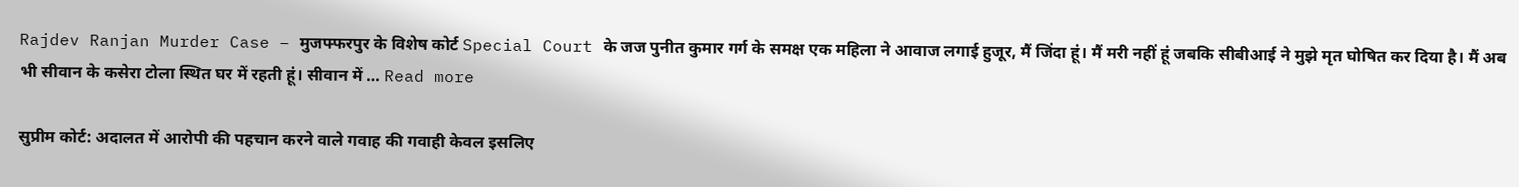Rajdev Ranjan Murder Case – मुजफ्फरपुर के विशेष कोर्ट Special Court के जज पुनीत कुमार गर्ग के समक्ष एक महिला ने आवाज लगाई हुजूर, मैं जिंदा हूं। मैं मरी नहीं हूं जबकि सीबीआई ने मुझे मृत घोषित कर दिया है। मैं अब भी सीवान के कसेरा टोला स्थित घर में रहती हूं। सीवान में … Read more

सुप्रीम कोर्ट: अदालत में आरोपी की पहचान करने वाले गवाह की गवाही केवल इसलिए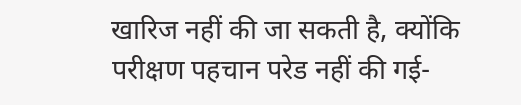खारिज नहीं की जा सकती है, क्योंकि परीक्षण पहचान परेड नहीं की गई-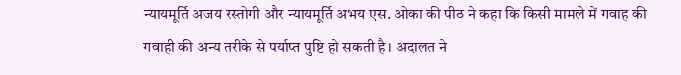न्यायमूर्ति अजय रस्तोगी और न्यायमूर्ति अभय एस. ओका की पीठ ने कहा कि किसी मामले में गवाह की गवाही की अन्य तरीके से पर्याप्त पुष्टि हो सकती है। अदालत ने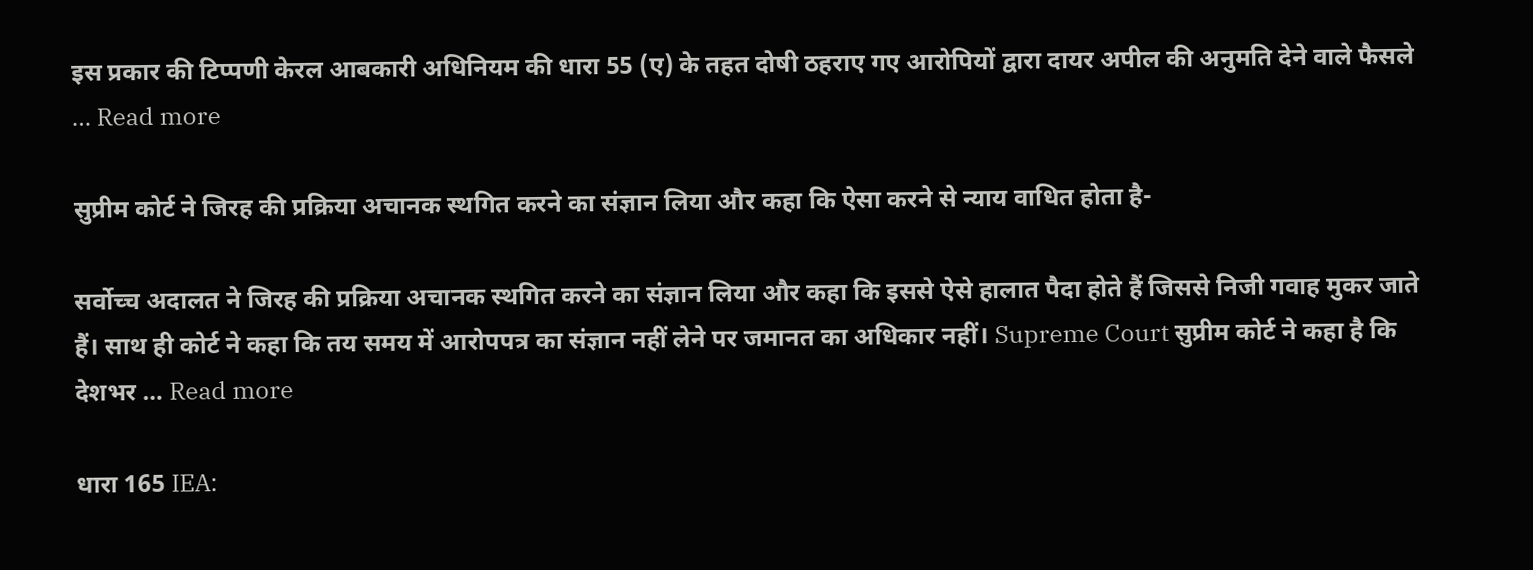इस प्रकार की टिप्पणी केरल आबकारी अधिनियम की धारा 55 (ए) के तहत दोषी ठहराए गए आरोपियों द्वारा दायर अपील की अनुमति देने वाले फैसले … Read more

सुप्रीम कोर्ट ने जिरह की प्रक्रिया अचानक स्थगित करने का संज्ञान लिया और कहा कि ऐसा करने से न्याय वाधित होता है-

सर्वोच्च अदालत ने जिरह की प्रक्रिया अचानक स्थगित करने का संज्ञान लिया और कहा कि इससे ऐसे हालात पैदा होते हैं जिससे निजी गवाह मुकर जाते हैं। साथ ही कोर्ट ने कहा कि तय समय में आरोपपत्र का संज्ञान नहीं लेने पर जमानत का अधिकार नहीं। Supreme Court सुप्रीम कोर्ट ने कहा है कि देशभर … Read more

धारा 165 IEA: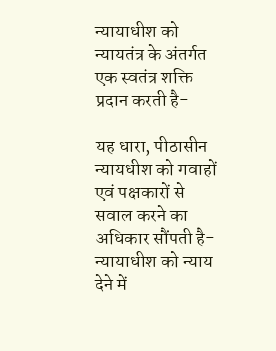न्यायाधीश को न्यायतंत्र के अंतर्गत एक स्वतंत्र शक्ति प्रदान करती है-

यह धारा, पीठासीन न्यायधीश को गवाहों एवं पक्षकारों से सवाल करने का अधिकार सौंपती है- न्यायाधीश को न्याय देने में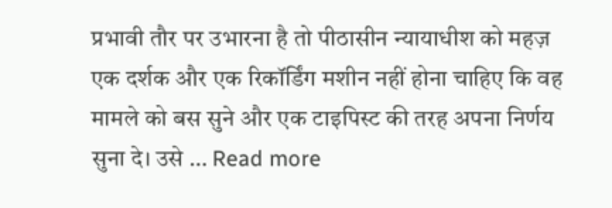प्रभावी तौर पर उभारना है तो पीठासीन न्यायाधीश को महज़ एक दर्शक और एक रिकॉर्डिंग मशीन नहीं होना चाहिए कि वह मामले को बस सुने और एक टाइपिस्ट की तरह अपना निर्णय सुना दे। उसे … Read more